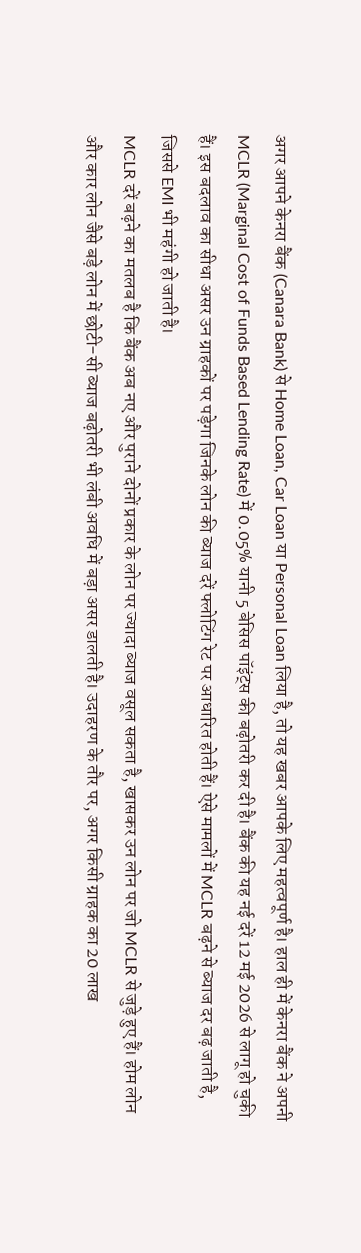अगर आपने केनरा बैंक (Canara Bank) से Home Loan, Car Loan या Personal Loan लिया है, तो यह खबर आपके लिए महत्वपूर्ण है। हाल ही में केनरा बैंक ने अपनी MCLR (Marginal Cost of Funds Based Lending Rate) में 0.05% यानी 5 बेसिस पॉइंट्स की बढ़ोतरी कर दी है। बैंक की यह नई दरें 12 मई 2026 से लागू हो चुकी हैं। इस बदलाव का सीधा असर उन ग्राहकों पर पड़ेगा जिनके लोन की ब्याज दरें फ्लोटिंग रेट पर आधारित होती हैं। ऐसे मामलों में MCLR बढ़ने से ब्याज दर बढ़ जाती है, जिससे EMI भी महंगी हो जाती है।
MCLR दरें बढ़ने का मतलब है कि बैंक अब नए और पुराने दोनों प्रकार के लोन पर ज्यादा ब्याज वसूल सकता है, खासकर उन लोन पर जो MCLR से जुड़े हुए हैं। होम लोन और कार लोन जैसे बड़े लोन में छोटी-सी ब्याज बढ़ोतरी भी लंबी अवधि में बड़ा असर डालती है। उदाहरण के तौर पर, अगर किसी ग्राहक का 20 लाख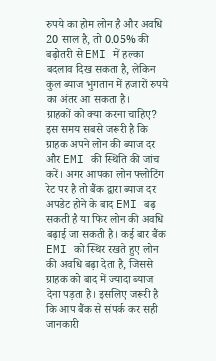रुपये का होम लोन है और अवधि 20 साल है, तो 0.05% की बढ़ोतरी से EMI में हल्का बदलाव दिख सकता है, लेकिन कुल ब्याज भुगतान में हजारों रुपये का अंतर आ सकता है।
ग्राहकों को क्या करना चाहिए?
इस समय सबसे जरूरी है कि ग्राहक अपने लोन की ब्याज दर और EMI की स्थिति की जांच करें। अगर आपका लोन फ्लोटिंग रेट पर है तो बैंक द्वारा ब्याज दर अपडेट होने के बाद EMI बढ़ सकती है या फिर लोन की अवधि बढ़ाई जा सकती है। कई बार बैंक EMI को स्थिर रखते हुए लोन की अवधि बढ़ा देता है, जिससे ग्राहक को बाद में ज्यादा ब्याज देना पड़ता है। इसलिए जरूरी है कि आप बैंक से संपर्क कर सही जानकारी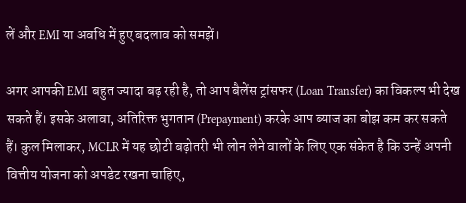लें और EMI या अवधि में हुए बदलाव को समझें।

अगर आपकी EMI बहुत ज्यादा बढ़ रही है, तो आप बैलेंस ट्रांसफर (Loan Transfer) का विकल्प भी देख सकते हैं। इसके अलावा, अतिरिक्त भुगतान (Prepayment) करके आप ब्याज का बोझ कम कर सकते हैं। कुल मिलाकर, MCLR में यह छोटी बढ़ोतरी भी लोन लेने वालों के लिए एक संकेत है कि उन्हें अपनी वित्तीय योजना को अपडेट रखना चाहिए,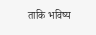ताकि भविष्य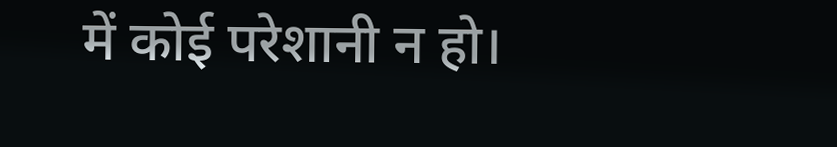में कोई परेशानी न हो।